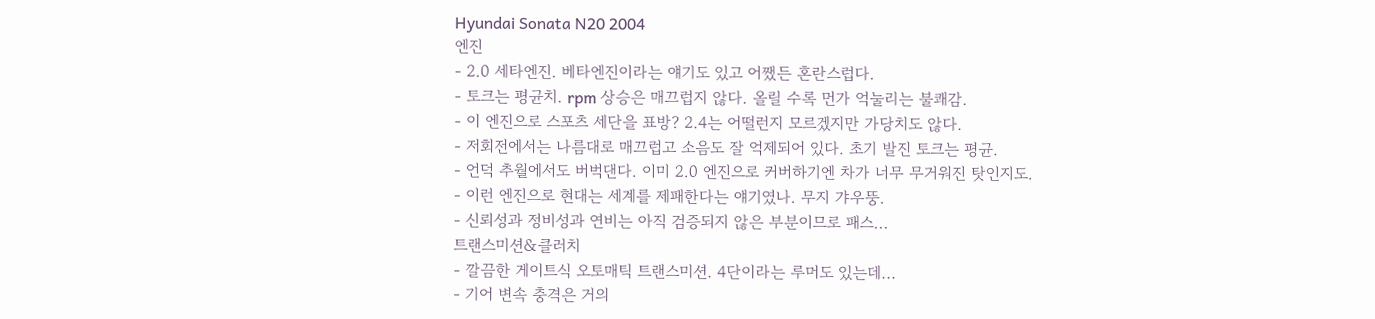Hyundai Sonata N20 2004
엔진
- 2.0 세타엔진. 베타엔진이라는 얘기도 있고 어쨌든 혼란스럽다.
- 토크는 평균치. rpm 상승은 매끄럽지 않다. 올릴 수록 먼가 억눌리는 불쾌감.
- 이 엔진으로 스포츠 세단을 표방? 2.4는 어떨런지 모르겠지만 가당치도 않다.
- 저회전에서는 나름대로 매끄럽고 소음도 잘 억제되어 있다. 초기 발진 토크는 평균.
- 언덕 추월에서도 버벅댄다. 이미 2.0 엔진으로 커버하기엔 차가 너무 무거워진 탓인지도.
- 이런 엔진으로 현대는 세계를 제패한다는 얘기였나. 무지 갸우뚱.
- 신뢰성과 정비성과 연비는 아직 검증되지 않은 부분이므로 패스...
트랜스미션&클러치
- 깔끔한 게이트식 오토매틱 트랜스미션. 4단이라는 루머도 있는데...
- 기어 변속 충격은 거의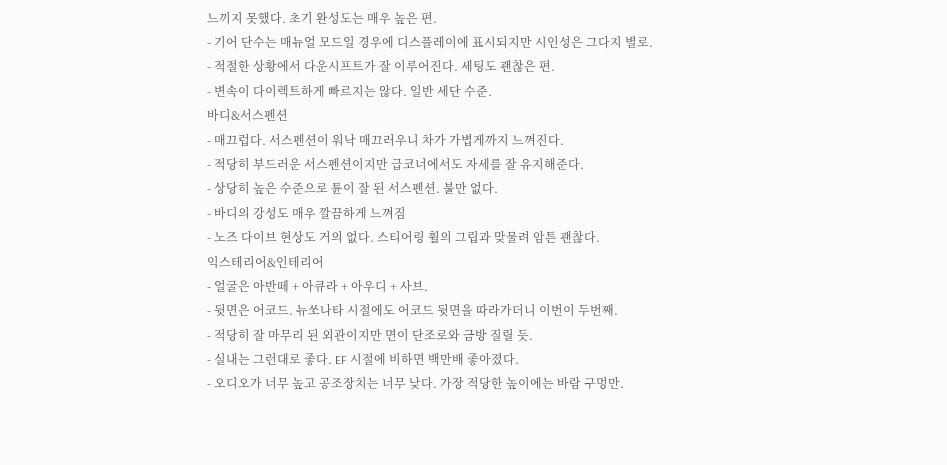느끼지 못했다. 초기 완성도는 매우 높은 편.
- 기어 단수는 매뉴얼 모드일 경우에 디스플레이에 표시되지만 시인성은 그다지 별로.
- 적절한 상황에서 다운시프트가 잘 이루어진다. 세팅도 괜찮은 편.
- 변속이 다이렉트하게 빠르지는 않다. 일반 세단 수준.
바디&서스펜션
- 매끄럽다. 서스펜션이 워낙 매끄러우니 차가 가볍게까지 느껴진다.
- 적당히 부드러운 서스펜션이지만 급코너에서도 자세를 잘 유지해준다.
- 상당히 높은 수준으로 튠이 잘 된 서스펜션. 불만 없다.
- 바디의 강성도 매우 깔끔하게 느껴짐
- 노즈 다이브 현상도 거의 없다. 스티어링 휠의 그립과 맞물려 암튼 괜찮다.
익스테리어&인테리어
- 얼굴은 아반떼 + 아큐라 + 아우디 + 사브.
- 뒷면은 어코드. 뉴쏘나타 시절에도 어코드 뒷면을 따라가더니 이번이 두번째.
- 적당히 잘 마무리 된 외관이지만 면이 단조로와 금방 질릴 듯.
- 실내는 그런대로 좋다. EF 시절에 비하면 백만배 좋아졌다.
- 오디오가 너무 높고 공조장치는 너무 낮다. 가장 적당한 높이에는 바람 구멍만.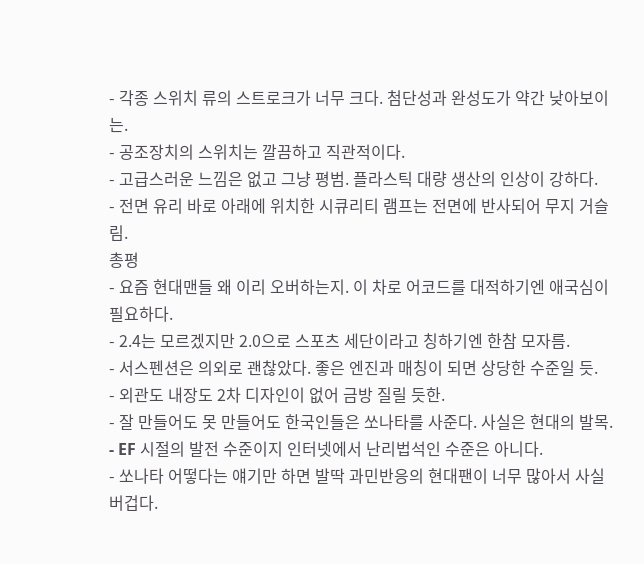- 각종 스위치 류의 스트로크가 너무 크다. 첨단성과 완성도가 약간 낮아보이는.
- 공조장치의 스위치는 깔끔하고 직관적이다.
- 고급스러운 느낌은 없고 그냥 평범. 플라스틱 대량 생산의 인상이 강하다.
- 전면 유리 바로 아래에 위치한 시큐리티 램프는 전면에 반사되어 무지 거슬림.
총평
- 요즘 현대맨들 왜 이리 오버하는지. 이 차로 어코드를 대적하기엔 애국심이 필요하다.
- 2.4는 모르겠지만 2.0으로 스포츠 세단이라고 칭하기엔 한참 모자름.
- 서스펜션은 의외로 괜찮았다. 좋은 엔진과 매칭이 되면 상당한 수준일 듯.
- 외관도 내장도 2차 디자인이 없어 금방 질릴 듯한.
- 잘 만들어도 못 만들어도 한국인들은 쏘나타를 사준다. 사실은 현대의 발목.
- EF 시절의 발전 수준이지 인터넷에서 난리법석인 수준은 아니다.
- 쏘나타 어떻다는 얘기만 하면 발딱 과민반응의 현대팬이 너무 많아서 사실 버겁다.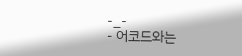-_-
- 어코드와는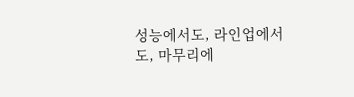성능에서도, 라인업에서도, 마무리에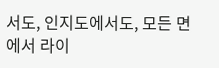서도, 인지도에서도, 모든 면에서 라이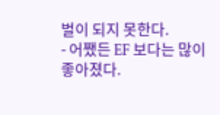벌이 되지 못한다.
- 어쨌든 EF 보다는 많이 좋아졌다.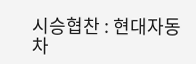시승협찬 : 현대자동차